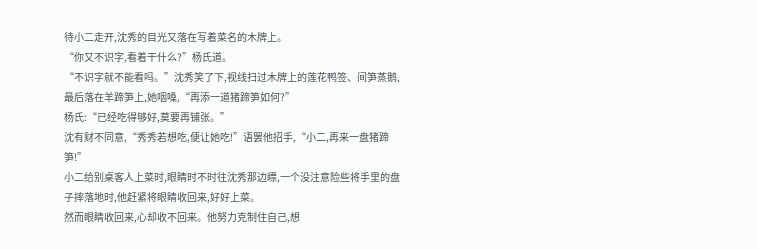待小二走开,沈秀的目光又落在写着菜名的木牌上。
“你又不识字,看着干什么?”杨氏道。
“不识字就不能看吗。”沈秀笑了下,视线扫过木牌上的莲花鸭签、间笋蒸鹅,最后落在羊蹄笋上,她咽嗓,“再添一道猪蹄笋如何?”
杨氏:“已经吃得够好,莫要再铺张。”
沈有财不同意,“秀秀若想吃,便让她吃!”语罢他招手,“小二,再来一盘猪蹄笋!”
小二给别桌客人上菜时,眼睛时不时往沈秀那边瞟,一个没注意险些将手里的盘子摔落地时,他赶紧将眼睛收回来,好好上菜。
然而眼睛收回来,心却收不回来。他努力克制住自己,想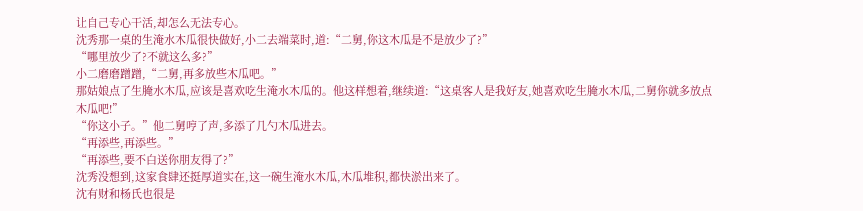让自己专心干活,却怎么无法专心。
沈秀那一桌的生淹水木瓜很快做好,小二去端菜时,道:“二舅,你这木瓜是不是放少了?”
“哪里放少了?不就这么多?”
小二磨磨蹭蹭,“二舅,再多放些木瓜吧。”
那姑娘点了生腌水木瓜,应该是喜欢吃生淹水木瓜的。他这样想着,继续道:“这桌客人是我好友,她喜欢吃生腌水木瓜,二舅你就多放点木瓜吧!”
“你这小子。”他二舅哼了声,多添了几勺木瓜进去。
“再添些,再添些。”
“再添些,要不白送你朋友得了?”
沈秀没想到,这家食肆还挺厚道实在,这一碗生淹水木瓜,木瓜堆积,都快淤出来了。
沈有财和杨氏也很是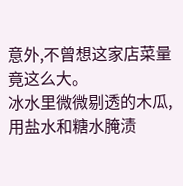意外,不曾想这家店菜量竟这么大。
冰水里微微剔透的木瓜,用盐水和糖水腌渍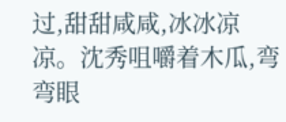过,甜甜咸咸,冰冰凉凉。沈秀咀嚼着木瓜,弯弯眼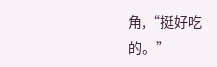角,“挺好吃的。”